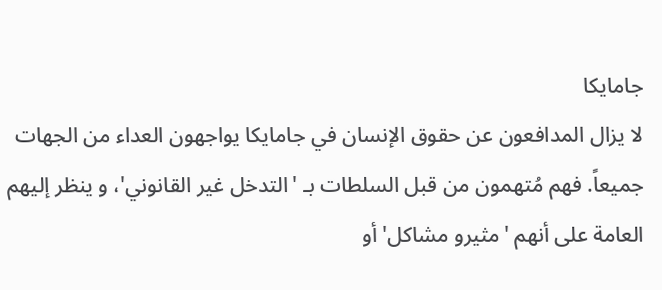جامايكا
لا يزال المدافعون عن حقوق الإنسان في جامايكا يواجهون العداء من الجهات جميعاً. فهم مُتهمون من قبل السلطات بـ 'التدخل غير القانوني'، و ينظر إليهم العامة على أنهم 'مثيرو مشاكل' أو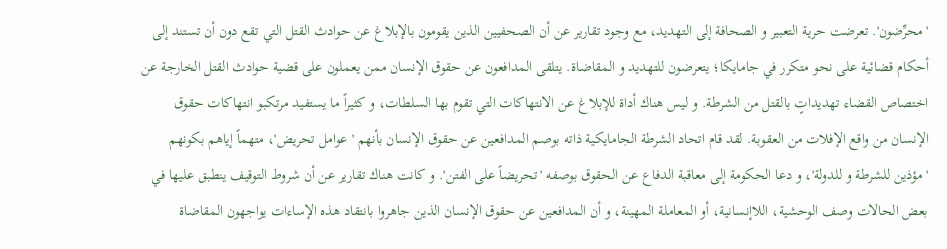'محرِّضون'. تعرضت حرية التعبير و الصحافة إلى التهديد، مع وجود تقارير عن أن الصحفيين الذين يقومون بالإبلاغ عن حوادث القتل التي تقع دون أن تستند إلى أحكام قضائية على نحو متكرر في جامايكا؛ يتعرضون للتهديد و المقاضاة. يتلقى المدافعون عن حقوق الإنسان ممن يعملون على قضية حوادث القتل الخارجة عن اختصاص القضاء تهديداتٍ بالقتل من الشرطة. و ليس هناك أداة للإبلاغ عن الانتهاكات التي تقوم بها السلطات، و كثيراً ما يستفيد مرتكبو انتهاكات حقوق الإنسان من واقع الإفلات من العقوبة. لقد قام اتحاد الشرطة الجامايكية ذاته بوصم المدافعين عن حقوق الإنسان بأنهم 'عوامل تحريض'، متهماً إياهم بكونهم 'مؤذين للشرطة و للدولة'، و دعا الحكومة إلى معاقبة الدفاع عن الحقوق بوصفه 'تحريضاً على الفتن'. و كانت هناك تقارير عن أن شروط التوقيف ينطبق عليها في بعض الحالات وصف الوحشية، اللاإنسانية، أو المعاملة المهينة، و أن المدافعين عن حقوق الإنسان الذين جاهروا بانتقاد هذه الإساءات يواجهون المقاضاة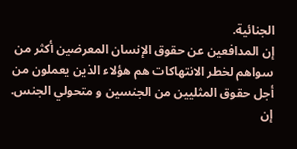الجنائية.
إن المدافعين عن حقوق الإنسان المعرضين أكثر من سواهم لخطر الانتهاكات هم هؤلاء الذين يعملون من أجل حقوق المثليين من الجنسين و متحولي الجنس. إن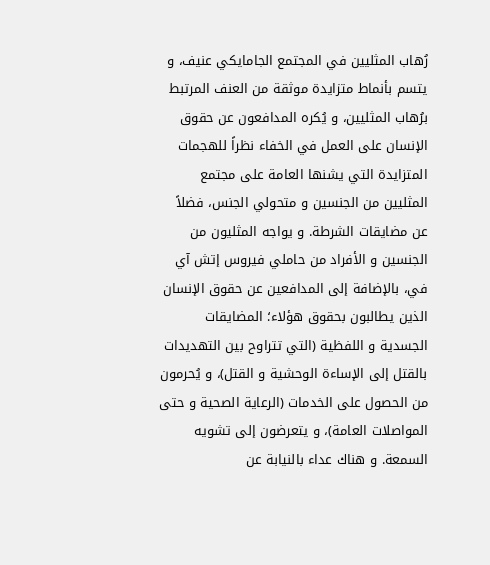رُهاب المثليين في المجتمع الجامايكي عنيف، و يتسم بأنماط متزايدة موثقة من العنف المرتبط برُهاب المثليين، و يُكره المدافعون عن حقوق الإنسان على العمل في الخفاء نظراً للهجمات المتزايدة التي يشنها العامة على مجتمع المثليين من الجنسين و متحولي الجنس، فضلاً عن مضايقات الشرطة. و يواجه المثليون من الجنسين و الأفراد من حاملي فيروس إتش آي في، بالإضافة إلى المدافعين عن حقوق الإنسان الذين يطالبون بحقوق هؤلاء؛ المضايقات الجسدية و اللفظية (التي تتراوح بين التهديدات بالقتل إلى الإساءة الوحشية و القتل)، و يُحرمون من الحصول على الخدمات (الرعاية الصحية و حتى المواصلات العامة)، و يتعرضون إلى تشويه السمعة. و هناك عداء بالنيابة عن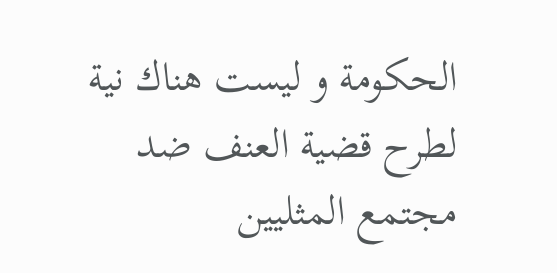الحكومة و ليست هناك نية لطرح قضية العنف ضد مجتمع المثليين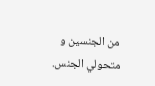من الجنسين و متحولي الجنس.